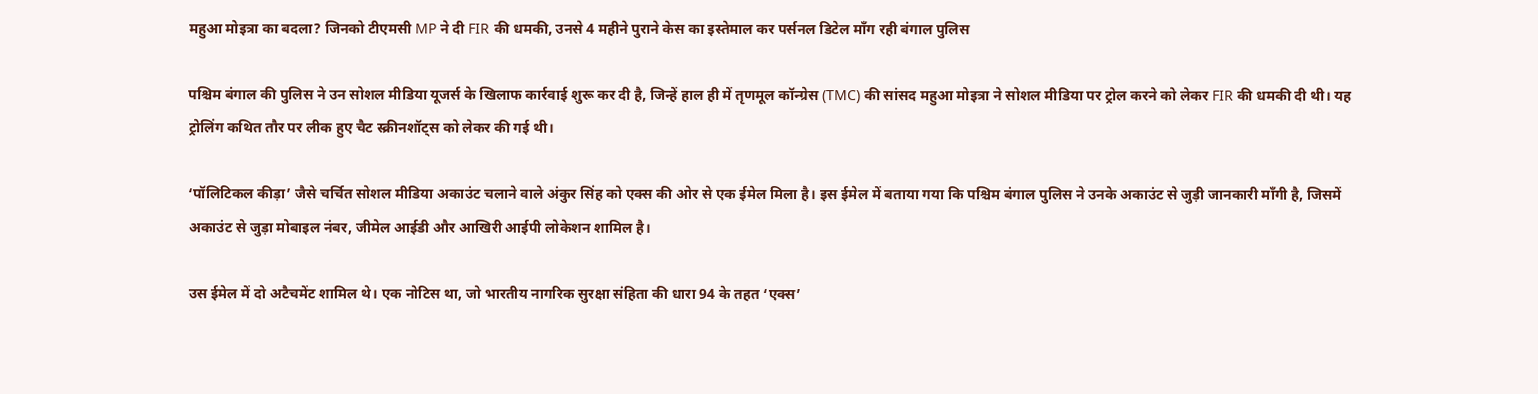महुआ मोइत्रा का बदला? जिनको टीएमसी MP ने दी FIR की धमकी, उनसे 4 महीने पुराने केस का इस्तेमाल कर पर्सनल डिटेल माँग रही बंगाल पुलिस

पश्चिम बंगाल की पुलिस ने उन सोशल मीडिया यूजर्स के खिलाफ कार्रवाई शुरू कर दी है, जिन्हें हाल ही में तृणमूल कॉन्ग्रेस (TMC) की सांसद महुआ मोइत्रा ने सोशल मीडिया पर ट्रोल करने को लेकर FIR की धमकी दी थी। यह ट्रोलिंग कथित तौर पर लीक हुए चैट स्क्रीनशॉट्स को लेकर की गई थी।

‘पॉलिटिकल कीड़ा’ जैसे चर्चित सोशल मीडिया अकाउंट चलाने वाले अंकुर सिंह को एक्स की ओर से एक ईमेल मिला है। इस ईमेल में बताया गया कि पश्चिम बंगाल पुलिस ने उनके अकाउंट से जुड़ी जानकारी माँगी है, जिसमें अकाउंट से जुड़ा मोबाइल नंबर, जीमेल आईडी और आखिरी आईपी लोकेशन शामिल है।

उस ईमेल में दो अटैचमेंट शामिल थे। एक नोटिस था, जो भारतीय नागरिक सुरक्षा संहिता की धारा 94 के तहत ‘एक्स’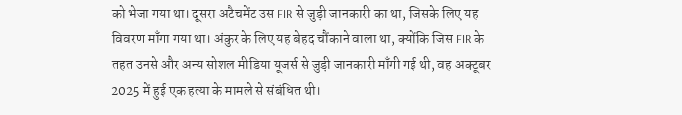को भेजा गया था। दूसरा अटैचमेंट उस FIR से जुड़ी जानकारी का था, जिसके लिए यह विवरण माँगा गया था। अंकुर के लिए यह बेहद चौंकाने वाला था, क्योंकि जिस FIR के तहत उनसे और अन्य सोशल मीडिया यूजर्स से जुड़ी जानकारी माँगी गई थी, वह अक्टूबर 2025 में हुई एक हत्या के मामले से संबंधित थी।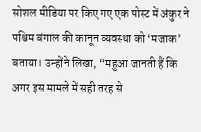सोशल मीडिया पर किए गए एक पोस्ट में अंकुर ने पश्चिम बंगाल की कानून व्यवस्था को ‘मजाक’ बताया। उन्होंने लिखा, “महुआ जानती हैं कि अगर इस मामले में सही तरह से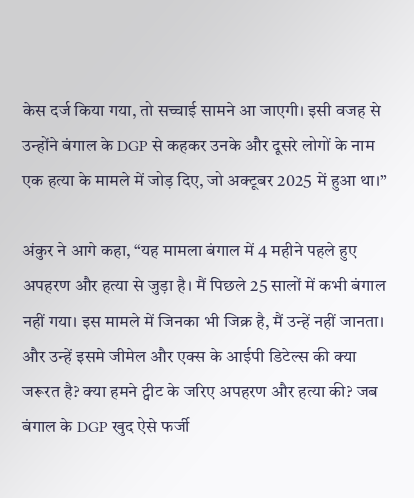केस दर्ज किया गया, तो सच्चाई सामने आ जाएगी। इसी वजह से उन्होंने बंगाल के DGP से कहकर उनके और दूसरे लोगों के नाम एक हत्या के मामले में जोड़ दिए, जो अक्टूबर 2025 में हुआ था।”

अंकुर ने आगे कहा, “यह मामला बंगाल में 4 महीने पहले हुए अपहरण और हत्या से जुड़ा है। मैं पिछले 25 सालों में कभी बंगाल नहीं गया। इस मामले में जिनका भी जिक्र है, मैं उन्हें नहीं जानता। और उन्हें इसमे जीमेल और एक्स के आईपी डिटेल्स की क्या जरूरत है? क्या हमने ट्वीट के जरिए अपहरण और हत्या की? जब बंगाल के DGP खुद ऐसे फर्जी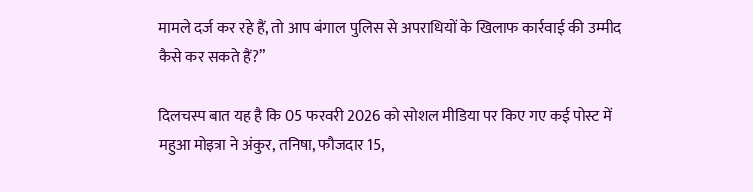मामले दर्ज कर रहे हैं, तो आप बंगाल पुलिस से अपराधियों के खिलाफ कार्रवाई की उम्मीद कैसे कर सकते हैं?”

दिलचस्प बात यह है कि 05 फरवरी 2026 को सोशल मीडिया पर किए गए कई पोस्ट में महुआ मोइत्रा ने अंकुर, तनिषा, फौजदार 15,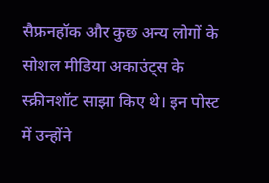सैफ्रनहॉक और कुछ अन्य लोगों के सोशल मीडिया अकाउंट्स के स्क्रीनशॉट साझा किए थे। इन पोस्ट में उन्होंने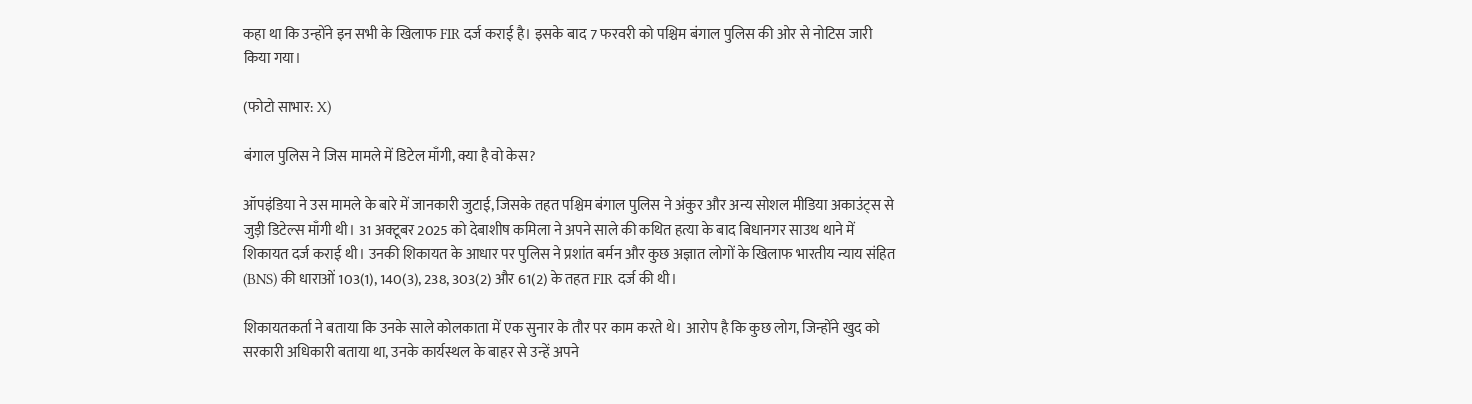कहा था कि उन्होंने इन सभी के खिलाफ FIR दर्ज कराई है। इसके बाद 7 फरवरी को पश्चिम बंगाल पुलिस की ओर से नोटिस जारी किया गया।

(फोटो साभार: X)

बंगाल पुलिस ने जिस मामले में डिटेल माँगी, क्या है वो केस?

ऑपइंडिया ने उस मामले के बारे में जानकारी जुटाई, जिसके तहत पश्चिम बंगाल पुलिस ने अंकुर और अन्य सोशल मीडिया अकाउंट्स से जुड़ी डिटेल्स माँगी थी। 31 अक्टूबर 2025 को देबाशीष कमिला ने अपने साले की कथित हत्या के बाद बिधानगर साउथ थाने में शिकायत दर्ज कराई थी। उनकी शिकायत के आधार पर पुलिस ने प्रशांत बर्मन और कुछ अज्ञात लोगों के खिलाफ भारतीय न्याय संहित (BNS) की धाराओं 103(1), 140(3), 238, 303(2) और 61(2) के तहत FIR दर्ज की थी।

शिकायतकर्ता ने बताया कि उनके साले कोलकाता में एक सुनार के तौर पर काम करते थे। आरोप है कि कुछ लोग, जिन्होंने खुद को सरकारी अधिकारी बताया था, उनके कार्यस्थल के बाहर से उन्हें अपने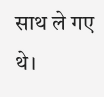साथ ले गए थे।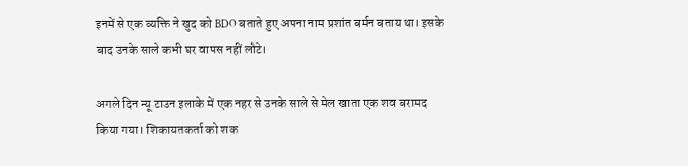इनमें से एक व्यक्ति ने खुद को BDO बताते हुए अपना नाम प्रशांत बर्मन बताय था। इसके बाद उनके साले कभी घर वापस नहीं लौटे।

अगले दिन न्यू टाउन इलाके में एक नहर से उनके साले से मेल खाता एक शव बरामद किया गया। शिकायतकर्ता को शक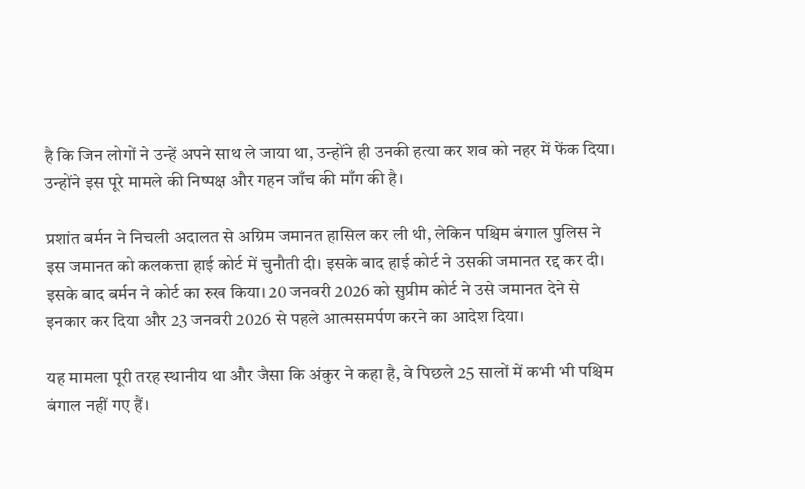है कि जिन लोगों ने उन्हें अपने साथ ले जाया था, उन्होंने ही उनकी हत्या कर शव को नहर में फेंक दिया। उन्होंने इस पूरे मामले की निष्पक्ष और गहन जाँच की माँग की है।

प्रशांत बर्मन ने निचली अदालत से अग्रिम जमानत हासिल कर ली थी, लेकिन पश्चिम बंगाल पुलिस ने इस जमानत को कलकत्ता हाई कोर्ट में चुनौती दी। इसके बाद हाई कोर्ट ने उसकी जमानत रद्द कर दी। इसके बाद बर्मन ने कोर्ट का रुख किया। 20 जनवरी 2026 को सुप्रीम कोर्ट ने उसे जमानत देने से इनकार कर दिया और 23 जनवरी 2026 से पहले आत्मसमर्पण करने का आदेश दिया।

यह मामला पूरी तरह स्थानीय था और जैसा कि अंकुर ने कहा है, वे पिछले 25 सालों में कभी भी पश्चिम बंगाल नहीं गए हैं।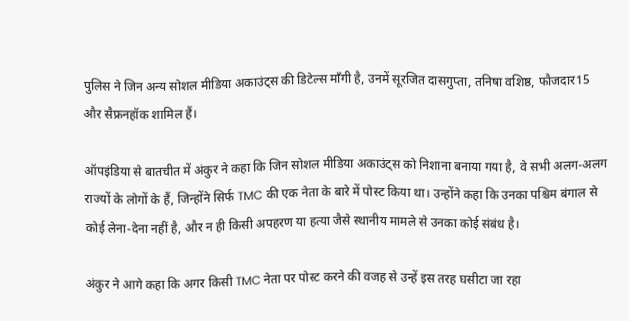पुलिस ने जिन अन्य सोशल मीडिया अकाउंट्स की डिटेल्स माँगी है, उनमें सूरजित दासगुप्ता, तनिषा वशिष्ठ, फौजदार15 और सैफ्रनहॉक शामिल हैं।

ऑपइंडिया से बातचीत में अंकुर ने कहा कि जिन सोशल मीडिया अकाउंट्स को निशाना बनाया गया है, वे सभी अलग-अलग राज्यों के लोगों के हैं, जिन्होंने सिर्फ TMC की एक नेता के बारे में पोस्ट किया था। उन्होंने कहा कि उनका पश्चिम बंगाल से कोई लेना-देना नहीं है, और न ही किसी अपहरण या हत्या जैसे स्थानीय मामले से उनका कोई संबंध है।

अंकुर ने आगे कहा कि अगर किसी TMC नेता पर पोस्ट करने की वजह से उन्हें इस तरह घसीटा जा रहा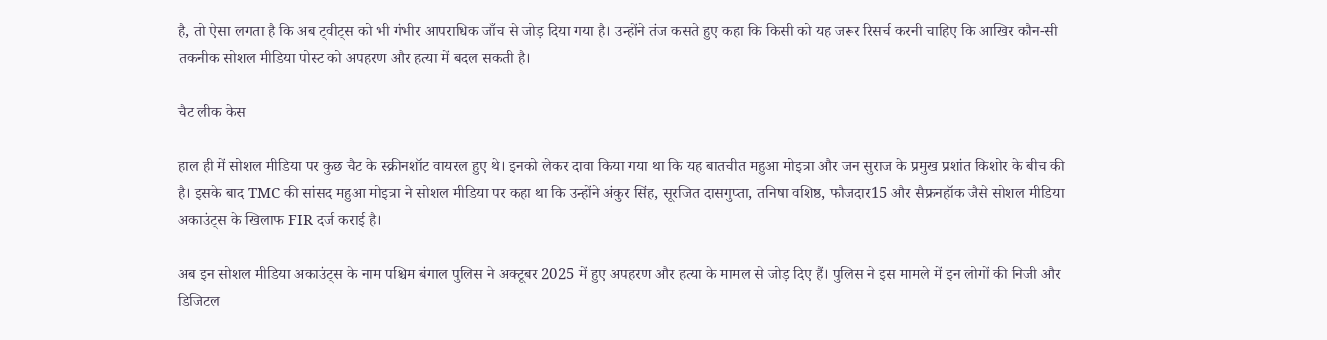है, तो ऐसा लगता है कि अब ट्वीट्स को भी गंभीर आपराधिक जाँच से जोड़ दिया गया है। उन्होंने तंज कसते हुए कहा कि किसी को यह जरूर रिसर्च करनी चाहिए कि आखिर कौन-सी तकनीक सोशल मीडिया पोस्ट को अपहरण और हत्या में बदल सकती है।

चैट लीक केस

हाल ही में सोशल मीडिया पर कुछ चैट के स्क्रीनशॉट वायरल हुए थे। इनको लेकर दावा किया गया था कि यह बातचीत महुआ मोइत्रा और जन सुराज के प्रमुख प्रशांत किशोर के बीच की है। इसके बाद TMC की सांसद महुआ मोइत्रा ने सोशल मीडिया पर कहा था कि उन्होंने अंकुर सिंह, सूरजित दासगुप्ता, तनिषा वशिष्ठ, फौजदार15 और सैफ्रनहॉक जैसे सोशल मीडिया अकाउंट्स के खिलाफ FIR दर्ज कराई है।

अब इन सोशल मीडिया अकाउंट्स के नाम पश्चिम बंगाल पुलिस ने अक्टूबर 2025 में हुए अपहरण और हत्या के मामल से जोड़ दिए हैं। पुलिस ने इस मामले में इन लोगों की निजी और डिजिटल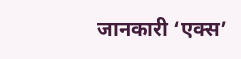जानकारी ‘एक्स’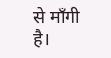से माँगी है।